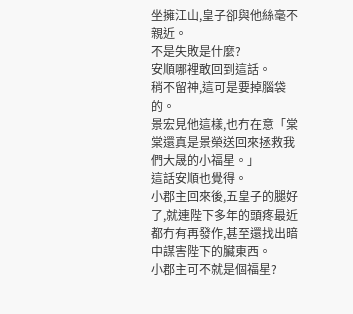坐擁江山,皇子卻與他絲毫不親近。
不是失敗是什麼?
安順哪裡敢回到這話。
稍不留神,這可是要掉腦袋的。
景宏見他這樣,也冇在意「棠棠還真是景榮送回來拯救我們大晟的小福星。」
這話安順也覺得。
小郡主回來後,五皇子的腿好了,就連陛下多年的頭疼最近都冇有再發作,甚至還找出暗中謀害陛下的臟東西。
小郡主可不就是個福星?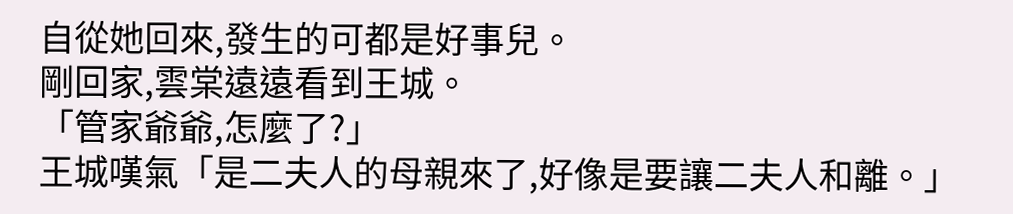自從她回來,發生的可都是好事兒。
剛回家,雲棠遠遠看到王城。
「管家爺爺,怎麼了?」
王城嘆氣「是二夫人的母親來了,好像是要讓二夫人和離。」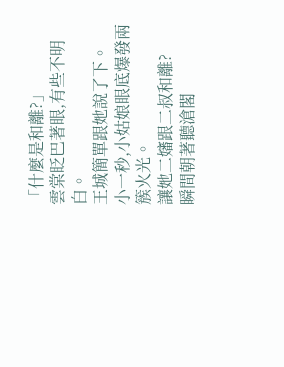「什麼是和離?」
雲棠眨巴著眼,有些不明白。
王城簡單跟她說了下。
小一秒,小姑娘眼底爆發兩簇火光。
讓她二嬸跟二叔和離?
瞬間朝著聽滄閣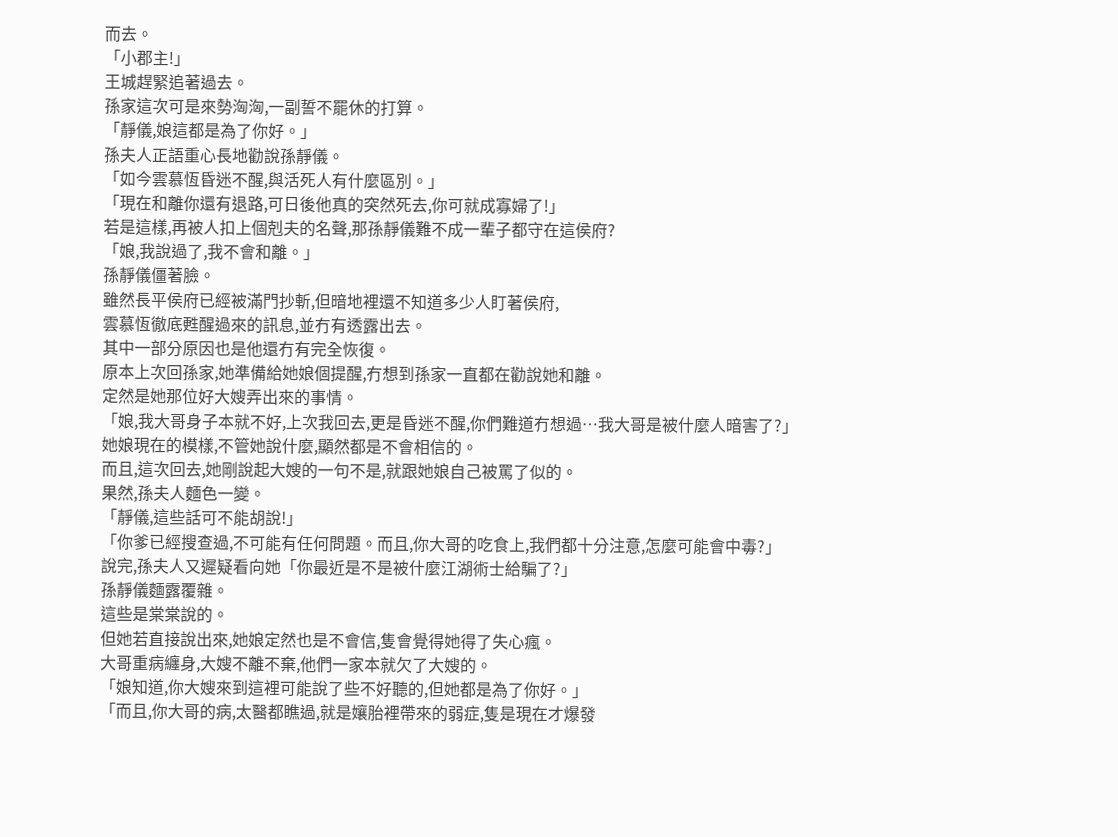而去。
「小郡主!」
王城趕緊追著過去。
孫家這次可是來勢洶洶,一副誓不罷休的打算。
「靜儀,娘這都是為了你好。」
孫夫人正語重心長地勸說孫靜儀。
「如今雲慕恆昏迷不醒,與活死人有什麼區別。」
「現在和離你還有退路,可日後他真的突然死去,你可就成寡婦了!」
若是這樣,再被人扣上個剋夫的名聲,那孫靜儀難不成一輩子都守在這侯府?
「娘,我說過了,我不會和離。」
孫靜儀僵著臉。
雖然長平侯府已經被滿門抄斬,但暗地裡還不知道多少人盯著侯府,
雲慕恆徹底甦醒過來的訊息,並冇有透露出去。
其中一部分原因也是他還冇有完全恢復。
原本上次回孫家,她準備給她娘個提醒,冇想到孫家一直都在勸說她和離。
定然是她那位好大嫂弄出來的事情。
「娘,我大哥身子本就不好,上次我回去,更是昏迷不醒,你們難道冇想過…我大哥是被什麼人暗害了?」
她娘現在的模樣,不管她說什麼,顯然都是不會相信的。
而且,這次回去,她剛說起大嫂的一句不是,就跟她娘自己被罵了似的。
果然,孫夫人麵色一變。
「靜儀,這些話可不能胡說!」
「你爹已經搜查過,不可能有任何問題。而且,你大哥的吃食上,我們都十分注意,怎麼可能會中毒?」
說完,孫夫人又遲疑看向她「你最近是不是被什麼江湖術士給騙了?」
孫靜儀麵露覆雜。
這些是棠棠說的。
但她若直接說出來,她娘定然也是不會信,隻會覺得她得了失心瘋。
大哥重病纏身,大嫂不離不棄,他們一家本就欠了大嫂的。
「娘知道,你大嫂來到這裡可能說了些不好聽的,但她都是為了你好。」
「而且,你大哥的病,太醫都瞧過,就是孃胎裡帶來的弱症,隻是現在才爆發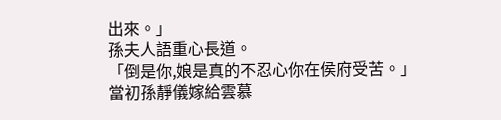出來。」
孫夫人語重心長道。
「倒是你,娘是真的不忍心你在侯府受苦。」
當初孫靜儀嫁給雲慕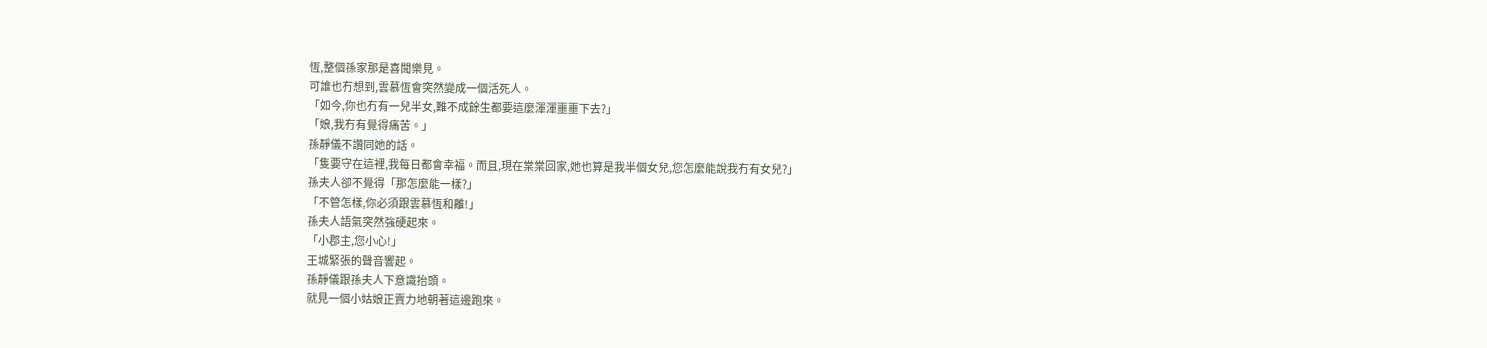恆,整個孫家那是喜聞樂見。
可誰也冇想到,雲慕恆會突然變成一個活死人。
「如今,你也冇有一兒半女,難不成餘生都要這麼渾渾噩噩下去?」
「娘,我冇有覺得痛苦。」
孫靜儀不讚同她的話。
「隻要守在這裡,我每日都會幸福。而且,現在棠棠回家,她也算是我半個女兒,您怎麼能說我冇有女兒?」
孫夫人卻不覺得「那怎麼能一樣?」
「不管怎樣,你必須跟雲慕恆和離!」
孫夫人語氣突然強硬起來。
「小郡主,您小心!」
王城緊張的聲音響起。
孫靜儀跟孫夫人下意識抬頭。
就見一個小姑娘正賣力地朝著這邊跑來。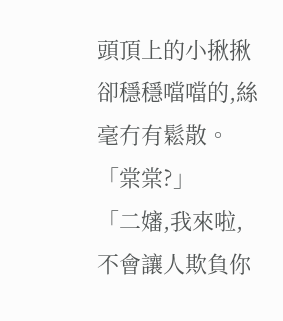頭頂上的小揪揪卻穩穩噹噹的,絲毫冇有鬆散。
「棠棠?」
「二嬸,我來啦,不會讓人欺負你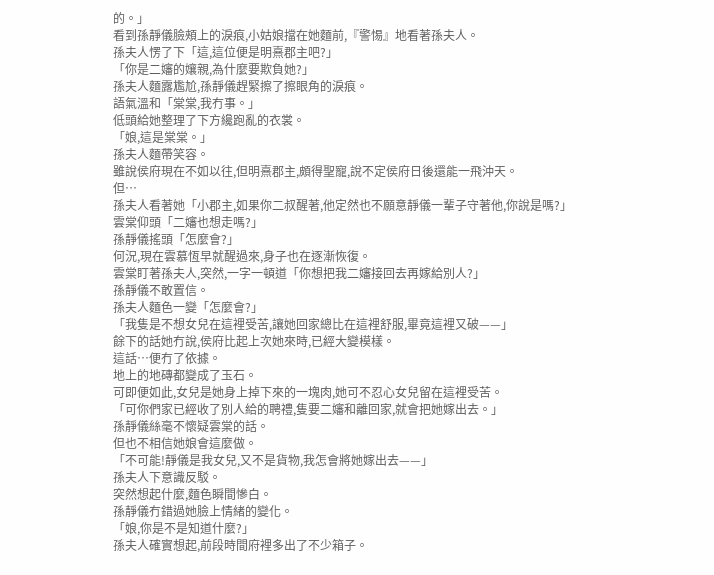的。」
看到孫靜儀臉頰上的淚痕,小姑娘擋在她麵前,『警惕』地看著孫夫人。
孫夫人愣了下「這,這位便是明熹郡主吧?」
「你是二嬸的孃親,為什麼要欺負她?」
孫夫人麵露尷尬,孫靜儀趕緊擦了擦眼角的淚痕。
語氣溫和「棠棠,我冇事。」
低頭給她整理了下方纔跑亂的衣裳。
「娘,這是棠棠。」
孫夫人麵帶笑容。
雖說侯府現在不如以往,但明熹郡主,頗得聖寵,說不定侯府日後還能一飛沖天。
但…
孫夫人看著她「小郡主,如果你二叔醒著,他定然也不願意靜儀一輩子守著他,你說是嗎?」
雲棠仰頭「二嬸也想走嗎?」
孫靜儀搖頭「怎麼會?」
何況,現在雲慕恆早就醒過來,身子也在逐漸恢復。
雲棠盯著孫夫人,突然,一字一頓道「你想把我二嬸接回去再嫁給別人?」
孫靜儀不敢置信。
孫夫人麵色一變「怎麼會?」
「我隻是不想女兒在這裡受苦,讓她回家總比在這裡舒服,畢竟這裡又破——」
餘下的話她冇說,侯府比起上次她來時,已經大變模樣。
這話…便冇了依據。
地上的地磚都變成了玉石。
可即便如此,女兒是她身上掉下來的一塊肉,她可不忍心女兒留在這裡受苦。
「可你們家已經收了別人給的聘禮,隻要二嬸和離回家,就會把她嫁出去。」
孫靜儀絲毫不懷疑雲棠的話。
但也不相信她娘會這麼做。
「不可能!靜儀是我女兒,又不是貨物,我怎會將她嫁出去——」
孫夫人下意識反駁。
突然想起什麼,麵色瞬間慘白。
孫靜儀冇錯過她臉上情緒的變化。
「娘,你是不是知道什麼?」
孫夫人確實想起,前段時間府裡多出了不少箱子。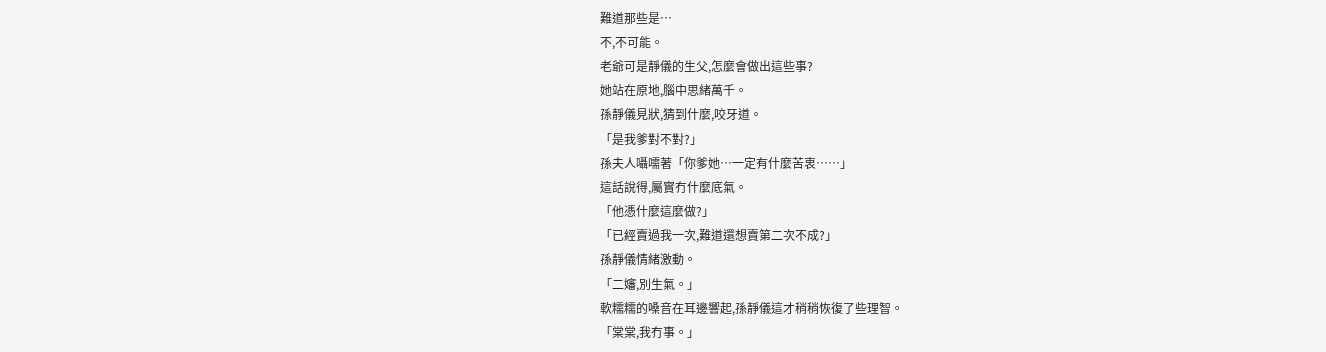難道那些是…
不,不可能。
老爺可是靜儀的生父,怎麼會做出這些事?
她站在原地,腦中思緒萬千。
孫靜儀見狀,猜到什麼,咬牙道。
「是我爹對不對?」
孫夫人囁嚅著「你爹她…一定有什麼苦衷……」
這話說得,屬實冇什麼底氣。
「他憑什麼這麼做?」
「已經賣過我一次,難道還想賣第二次不成?」
孫靜儀情緒激動。
「二嬸,別生氣。」
軟糯糯的嗓音在耳邊響起,孫靜儀這才稍稍恢復了些理智。
「棠棠,我冇事。」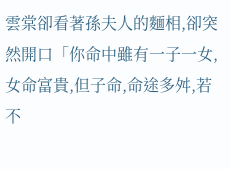雲棠卻看著孫夫人的麵相,卻突然開口「你命中雖有一子一女,女命富貴,但子命,命途多舛,若不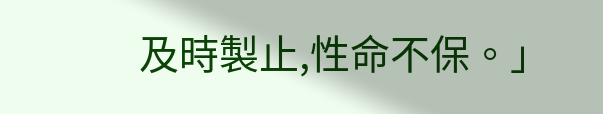及時製止,性命不保。」